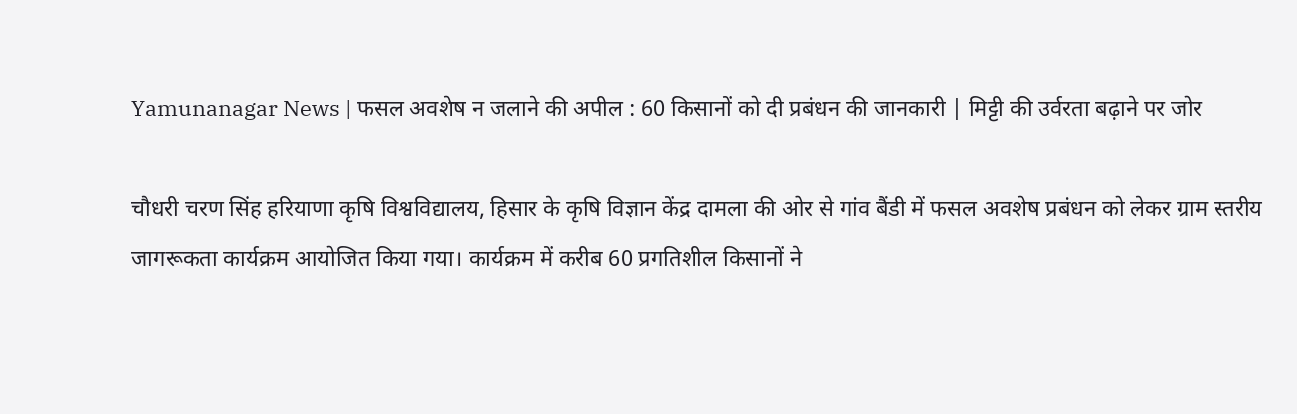Yamunanagar News | फसल अवशेष न जलाने की अपील : 60 किसानों को दी प्रबंधन की जानकारी | मिट्टी की उर्वरता बढ़ाने पर जोर

चौधरी चरण सिंह हरियाणा कृषि विश्वविद्यालय, हिसार के कृषि विज्ञान केंद्र दामला की ओर से गांव बैंडी में फसल अवशेष प्रबंधन को लेकर ग्राम स्तरीय जागरूकता कार्यक्रम आयोजित किया गया। कार्यक्रम में करीब 60 प्रगतिशील किसानों ने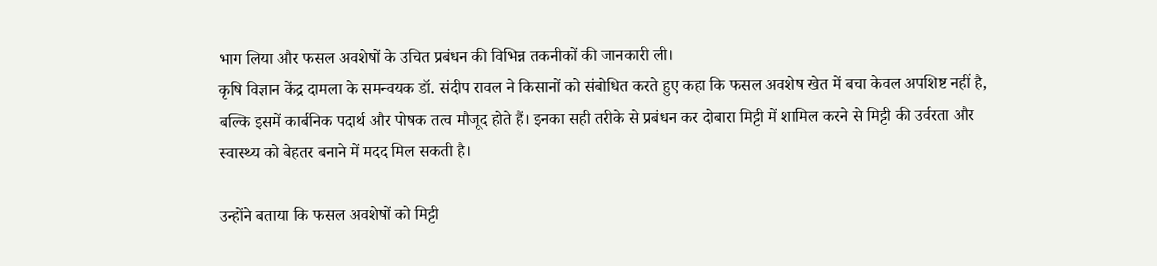भाग लिया और फसल अवशेषों के उचित प्रबंधन की विभिन्न तकनीकों की जानकारी ली।
कृषि विज्ञान केंद्र दामला के समन्वयक डॉ. संदीप रावल ने किसानों को संबोधित करते हुए कहा कि फसल अवशेष खेत में बचा केवल अपशिष्ट नहीं है, बल्कि इसमें कार्बनिक पदार्थ और पोषक तत्व मौजूद होते हैं। इनका सही तरीके से प्रबंधन कर दोबारा मिट्टी में शामिल करने से मिट्टी की उर्वरता और स्वास्थ्य को बेहतर बनाने में मदद मिल सकती है।

उन्होंने बताया कि फसल अवशेषों को मिट्टी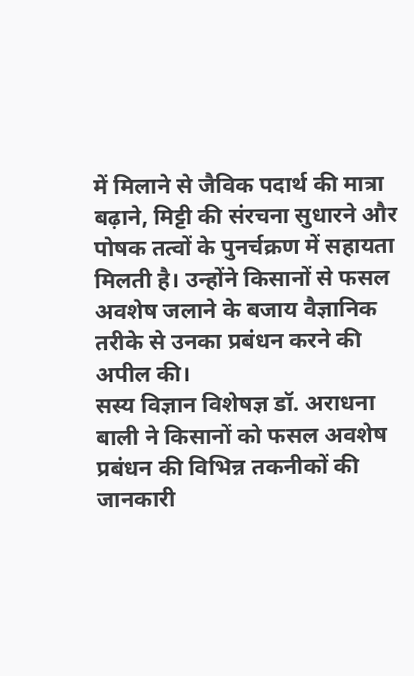में मिलाने से जैविक पदार्थ की मात्रा बढ़ाने, मिट्टी की संरचना सुधारने और पोषक तत्वों के पुनर्चक्रण में सहायता मिलती है। उन्होंने किसानों से फसल अवशेष जलाने के बजाय वैज्ञानिक तरीके से उनका प्रबंधन करने की अपील की।
सस्य विज्ञान विशेषज्ञ डॉ. अराधना बाली ने किसानों को फसल अवशेष प्रबंधन की विभिन्न तकनीकों की जानकारी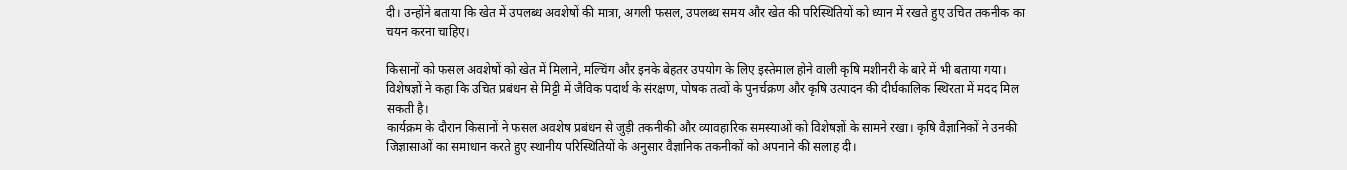दी। उन्होंने बताया कि खेत में उपलब्ध अवशेषों की मात्रा, अगली फसल, उपलब्ध समय और खेत की परिस्थितियों को ध्यान में रखते हुए उचित तकनीक का चयन करना चाहिए।

किसानों को फसल अवशेषों को खेत में मिलाने, मल्चिंग और इनके बेहतर उपयोग के लिए इस्तेमाल होने वाली कृषि मशीनरी के बारे में भी बताया गया। विशेषज्ञों ने कहा कि उचित प्रबंधन से मिट्टी में जैविक पदार्थ के संरक्षण, पोषक तत्वों के पुनर्चक्रण और कृषि उत्पादन की दीर्घकालिक स्थिरता में मदद मिल सकती है।
कार्यक्रम के दौरान किसानों ने फसल अवशेष प्रबंधन से जुड़ी तकनीकी और व्यावहारिक समस्याओं को विशेषज्ञों के सामने रखा। कृषि वैज्ञानिकों ने उनकी जिज्ञासाओं का समाधान करते हुए स्थानीय परिस्थितियों के अनुसार वैज्ञानिक तकनीकों को अपनाने की सलाह दी।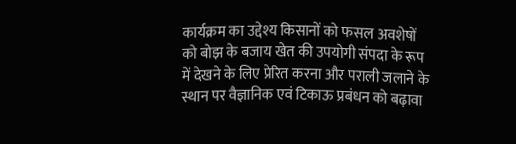कार्यक्रम का उद्देश्य किसानों को फसल अवशेषों को बोझ के बजाय खेत की उपयोगी संपदा के रूप में देखने के लिए प्रेरित करना और पराली जलाने के स्थान पर वैज्ञानिक एवं टिकाऊ प्रबंधन को बढ़ावा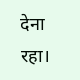देना रहा।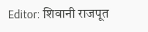Editor: शिवानी राजपूत